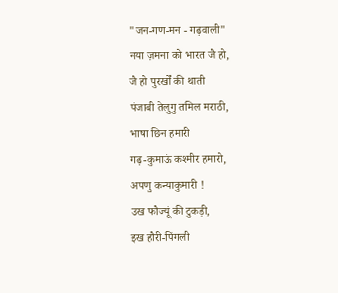"जन-गण-मन - गढ़वाली"
नया ज़मना को भारत जै हो,
जै हो पुरर्खों की थाती
पंजाबी तेलुगु तमिल मराठी,
भाषा छिन हमारी
गढ़-कुमाऊं कश्मीर हमारो,
अपणु कन्याकुमारी !
उख फौज्यूं की टुकड़ी,
इख हौरी-पिंगली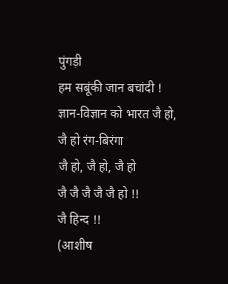पुंगड़ी
हम सबूंकी जान बचांदी !
ज्ञान-विज्ञान को भारत जै हो,
जै हो रंग-बिरंगा
जै हो, जै हो, जै हो
जै जै जै जै जै हो !!
जै हिन्द !!
(आशीष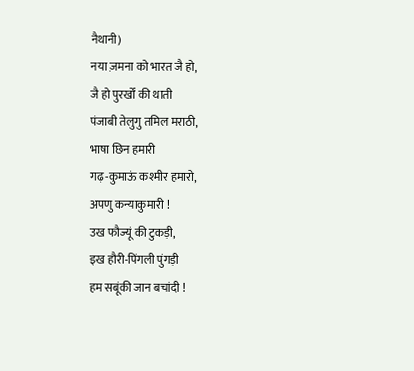नैथानी)
नया ज़मना को भारत जै हो,
जै हो पुरर्खों की थाती
पंजाबी तेलुगु तमिल मराठी,
भाषा छिन हमारी
गढ़-कुमाऊं कश्मीर हमारो,
अपणु कन्याकुमारी !
उख फौज्यूं की टुकड़ी,
इख हौरी-पिंगली पुंगड़ी
हम सबूंकी जान बचांदी !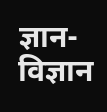ज्ञान-विज्ञान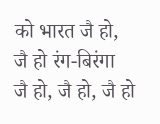को भारत जै हो,
जै हो रंग-बिरंगा
जै हो, जै हो, जै हो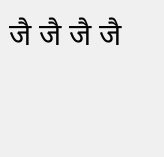जै जै जै जै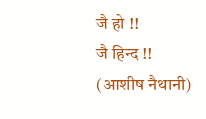जै हो !!
जै हिन्द !!
(आशीष नैथानी)